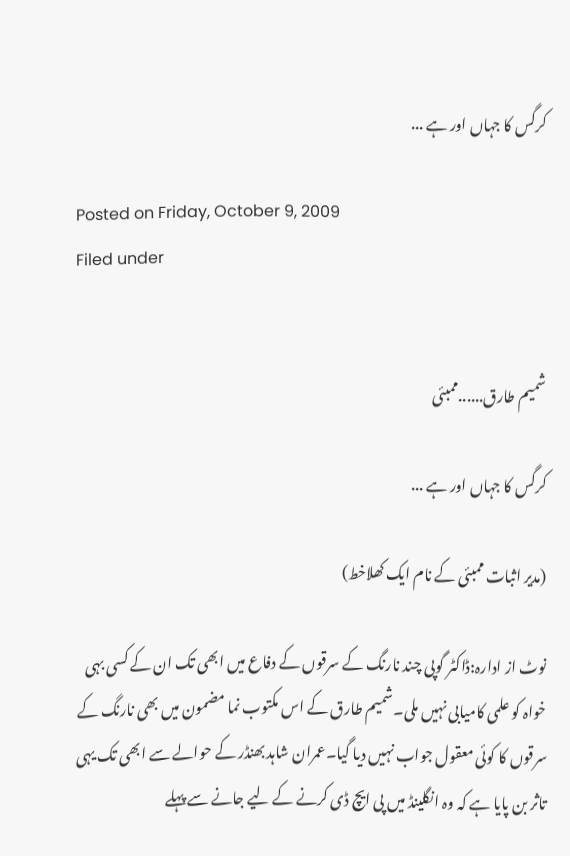کرگس کا جہاں اور ہے ...

Posted on Friday, October 9, 2009
Filed under


شمیم طارق......ممبئی

کرگس کا جہاں اور ہے ...

(مدیر اثبات ممبئی کے نام ایک کھلاخط)

نوٹ از ادارہ:ڈاکٹر گوپی چند نارنگ کے سرقوں کے دفاع میں ابھی تک ان کے کسی بہی خواہ کو علمی کامیابی نہیں ملی۔شمیم طارق کے اس مکتوب نما مضمون میں بھی نارنگ کے سرقوں کا کوئی معقول جواب نہیں دیا گیا۔عمران شاہد بھنڈر کے حوالے سے ابھی تک یہی تاثر بن پایا ہے کہ وہ انگلینڈ میں پی ایچ ڈی کرنے کے لیے جانے سے پہلے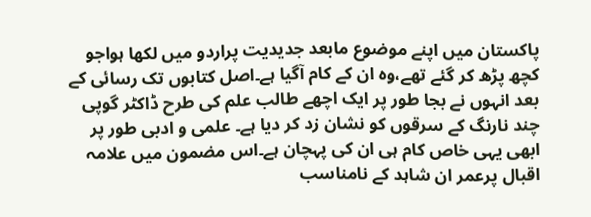پاکستان میں اپنے موضوع مابعد جدیدیت پراردو میں لکھا ہواجو کچھ پڑھ کر گئے تھے،وہ ان کے کام آگیا ہے۔اصل کتابوں تک رسائی کے بعد انہوں نے بجا طور پر ایک اچھے طالب علم کی طرح ڈاکٹر گوپی چند نارنگ کے سرقوں کو نشان زد کر دیا ہے۔ علمی و ادبی طور پر ابھی یہی خاص کام ہی ان کی پہچان ہے۔اس مضمون میں علامہ اقبال پرعمر ان شاہد کے نامناسب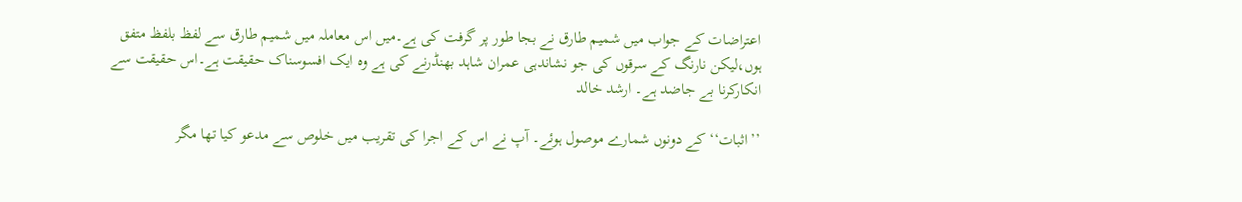اعتراضات کے جواب میں شمیم طارق نے بجا طور پر گرفت کی ہے۔میں اس معاملہ میں شمیم طارق سے لفظ بلفظ متفق ہوں،لیکن نارنگ کے سرقوں کی جو نشاندہی عمران شاہد بھنڈرنے کی ہے وہ ایک افسوسناک حقیقت ہے۔اس حقیقت سے انکارکرنا بے جاضد ہے۔ ارشد خالد

’’اثبات‘‘ کے دونوں شمارے موصول ہوئے۔ آپ نے اس کے اجرا کی تقریب میں خلوص سے مدعو کیا تھا مگر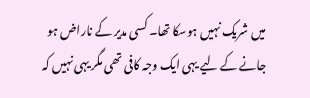میں شریک نہیں ہوسکا تھا۔ کسی مدیر کے ناراض ہو جانے کے لیے یہی ایک وجہ کافی تھی مگر یہی نہیں کہ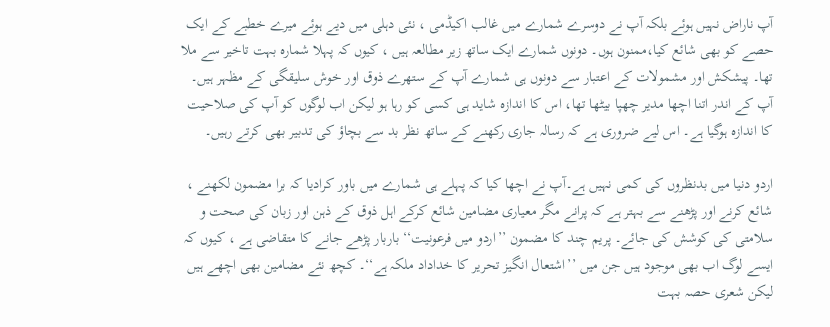آپ ناراض نہیں ہوئے بلکہ آپ نے دوسرے شمارے میں غالب اکیڈمی ، نئی دہلی میں دیے ہوئے میرے خطبے کے ایک حصے کو بھی شائع کیا،ممنون ہوں۔ دونوں شمارے ایک ساتھ زیر مطالعہ ہیں ، کیوں کہ پہلا شمارہ بہت تاخیر سے ملا تھا۔ پیشکش اور مشمولات کے اعتبار سے دونوں ہی شمارے آپ کے ستھرے ذوق اور خوش سلیقگی کے مظہر ہیں۔ آپ کے اندر اتنا اچھا مدیر چھپا بیٹھا تھا، اس کا اندازہ شاید ہی کسی کو رہا ہو لیکن اب لوگوں کو آپ کی صلاحیت کا اندازہ ہوگیا ہے۔ اس لیے ضروری ہے کہ رسالہ جاری رکھنے کے ساتھ نظر بد سے بچاؤ کی تدبیر بھی کرتے رہیں۔

اردو دنیا میں بدنظروں کی کمی نہیں ہے۔آپ نے اچھا کیا کہ پہلے ہی شمارے میں باور کرادیا کہ برا مضمون لکھنے ، شائع کرنے اور پڑھنے سے بہتر ہے کہ پرانے مگر معیاری مضامین شائع کرکے اہل ذوق کے ذہن اور زبان کی صحت و سلامتی کی کوشش کی جائے۔ پریم چند کا مضمون ’’اردو میں فرعونیت‘‘ باربار پڑھے جانے کا متقاضی ہے ، کیوں کہ ایسے لوگ اب بھی موجود ہیں جن میں ’’اشتعال انگیز تحریر کا خداداد ملکہ ہے‘‘۔ کچھ نئے مضامین بھی اچھے ہیں لیکن شعری حصہ بہت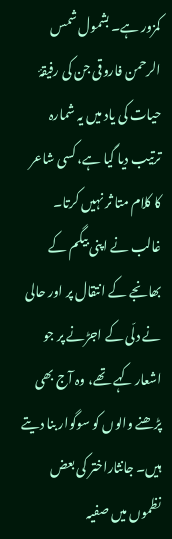کمزور ہے۔ بشمول شمس الرحمن فاروقی جن کی رفیقۂ حیات کی یاد میں یہ شمارہ ترتیب دیا گیا ہے، کسی شاعر کا کلام متا ثر نہیں کرتا۔ غالب نے اپنی بیگم کے بھانجے کے انتقال پر اور حالی نے دلّی کے اجڑنے پر جو اشعار کہے تھے، وہ آج بھی پڑھنے والوں کو سوگوار بنا دیتے ہیں۔ جانثاراختر کی بعض نظموں میں صفیہ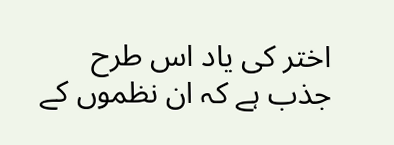اختر کی یاد اس طرح جذب ہے کہ ان نظموں کے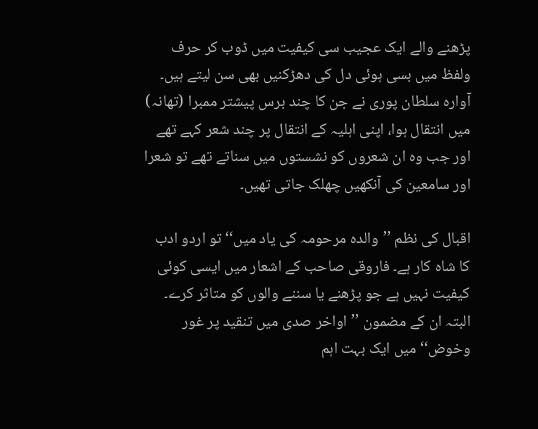پڑھنے والے ایک عجیب سی کیفیت میں ڈوب کر حرف ولفظ میں بسی ہوئی دل کی دھڑکنیں بھی سن لیتے ہیں۔ آوارہ سلطان پوری نے جن کا چند برس پیشتر ممبرا (تھانہ) میں انتقال ہوا، اپنی اہلیہ کے انتقال پر چند شعر کہے تھے اور جب وہ ان شعروں کو نشستوں میں سناتے تھے تو شعرا اور سامعین کی آنکھیں چھلک جاتی تھیں۔

اقبال کی نظم ’’والدہ مرحومہ کی یاد میں‘‘ تو اردو ادب کا شاہ کار ہے۔ فاروقی صاحب کے اشعار میں ایسی کوئی کیفیت نہیں ہے جو پڑھنے یا سننے والوں کو متاثر کرے۔ البتہ ان کے مضمون ’’اواخر صدی میں تنقید پر غور وخوض‘‘ میں ایک بہت اہم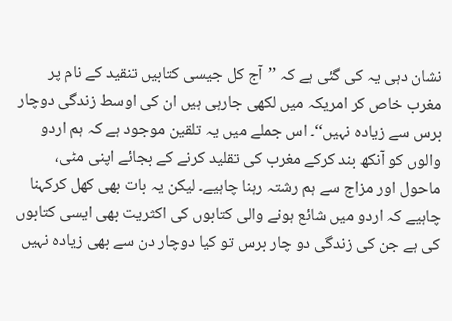نشان دہی یہ کی گئی ہے کہ ’’آج کل جیسی کتابیں تنقید کے نام پر مغرب خاص کر امریکہ میں لکھی جارہی ہیں ان کی اوسط زندگی دوچار برس سے زیادہ نہیں‘‘۔ اس جملے میں یہ تلقین موجود ہے کہ ہم اردو والوں کو آنکھ بند کرکے مغرب کی تقلید کرنے کے بجائے اپنی مٹی، ماحول اور مزاج سے ہم رشتہ رہنا چاہیے۔ لیکن یہ بات بھی کھل کرکہنا چاہیے کہ اردو میں شائع ہونے والی کتابوں کی اکثریت بھی ایسی کتابوں کی ہے جن کی زندگی دو چار برس تو کیا دوچار دن سے بھی زیادہ نہیں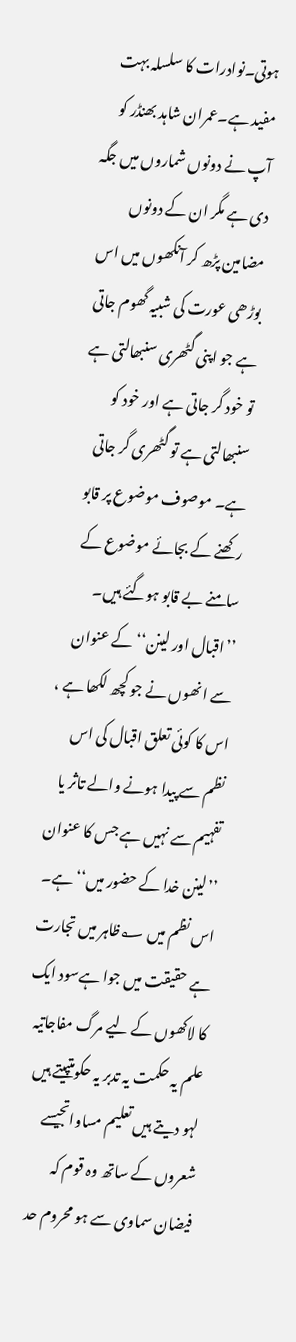ہوتی۔نوادرات کا سلسلہ بہت مفید ہے۔عمران شاہد بھنڈر کو آپ نے دونوں شماروں میں جگہ دی ہے مگر ان کے دونوں مضامین پڑھ کر آنکھوں میں اس بوڑھی عورت کی شبیہ گھوم جاتی ہے جو اپنی گٹھری سنبھالتی ہے تو خود گر جاتی ہے اور خود کو سنبھالتی ہے تو گٹھری گر جاتی ہے۔ موصوف موضوع پر قابو رکھنے کے بجائے موضوع کے سامنے بے قابو ہوگئے ہیں۔ ’’اقبال اور لینن‘‘ کے عنوان سے انھوں نے جو کچھ لکھا ہے ، اس کا کوئی تعلق اقبال کی اس نظم سے پیدا ہونے والے تاثر یا تفہیم سے نہیں ہے جس کا عنوان ’’لینن خدا کے حضور میں‘‘ ہے۔ اس نظم میں ؂ظاہر میں تجارت ہے حقیقت میں جوا ہےسود ایک کا لاکھوں کے لیے مرگ مفاجاتیہ علم یہ حکمت یہ تدبر یہ حکومتپیتے ہیں لہو دیتے ہیں تعلیم مساواتجیسے شعروں کے ساتھ وہ قوم کہ فیضان سماوی سے ہو محروم حد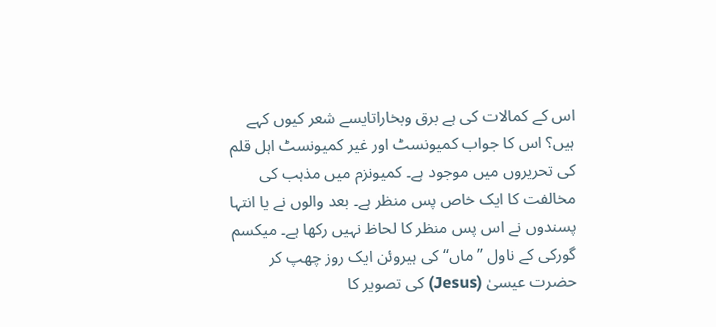اس کے کمالات کی ہے برق وبخاراتایسے شعر کیوں کہے ہیں؟ اس کا جواب کمیونسٹ اور غیر کمیونسٹ اہل قلم کی تحریروں میں موجود ہے۔ کمیونزم میں مذہب کی مخالفت کا ایک خاص پس منظر ہے۔ بعد والوں نے یا انتہا پسندوں نے اس پس منظر کا لحاظ نہیں رکھا ہے۔ میکسم گورکی کے ناول ’’ماں‘‘ کی ہیروئن ایک روز چھپ کر حضرت عیسیٰ (Jesus) کی تصویر کا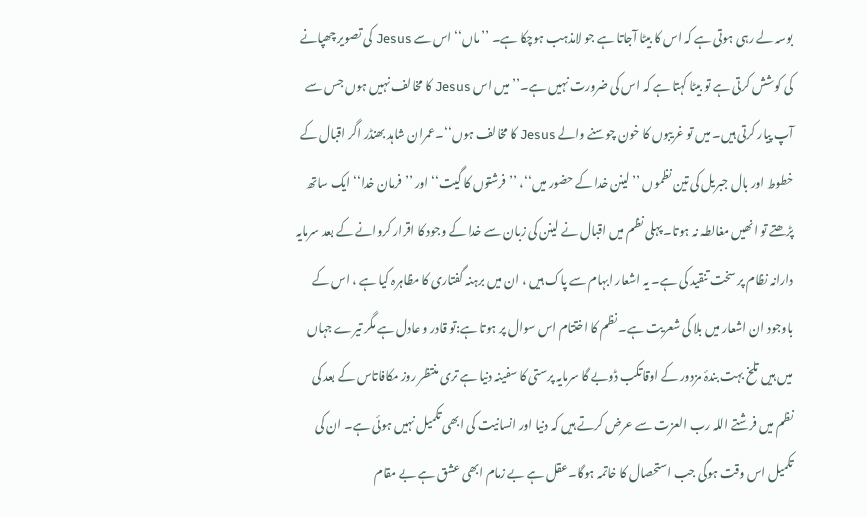بوسہ لے رہی ہوتی ہے کہ اس کا بیٹا آجاتا ہے جو لامذہب ہوچکا ہے۔ ’’ماں‘‘ اس سے Jesus کی تصویر چھپانے کی کوشش کرتی ہے تو بیٹا کہتا ہے کہ اس کی ضرورت نہیں ہے۔’’ میں اس Jesus کا مخالف نہیں ہوں جس سے آپ پیار کرتی ہیں۔ میں تو غریبوں کا خون چوسنے والے Jesus کا مخالف ہوں‘‘۔عمران شاہد بھنڈر اگر اقبال کے خطوط اور بال جبریل کی تین نظموں ’’لینن خدا کے حضور میں‘‘، ’’فرشتوں کا گیت‘‘ اور ’’فرمان خدا‘‘ ایک ساتھ پڑھتے تو انھیں مغالطہ نہ ہوتا۔ پہلی نظم میں اقبال نے لینن کی زبان سے خدا کے وجود کا اقرار کروانے کے بعد سرمایہ دارانہ نظام پر سخت تنقید کی ہے۔ یہ اشعار ابہام سے پاک ہیں ، ان میں برہنہ گفتاری کا مظاہرہ کیا ہے ، اس کے باوجود ان اشعار میں بلا کی شعریت ہے۔ نظم کا اختتام اس سوال پر ہوتا ہے:تو قادر و عادل ہے مگر تیرے جہاں میں ہیں تلخ بہت بندۂ مزدور کے اوقاتکب ڈوبے گا سرمایہ پرستی کا سفینہ دنیا ہے تری منتظر روز مکافاتاس کے بعد کی نظم میں فرشتے اللہ رب العزت سے عرض کرتے ہیں کہ دنیا اور انسانیت کی ابھی تکمیل نہیں ہوئی ہے۔ ان کی تکمیل اس وقت ہوگی جب استحصال کا خاتمہ ہوگا۔عقل ہے بے زمام ابھی عشق ہے بے مقام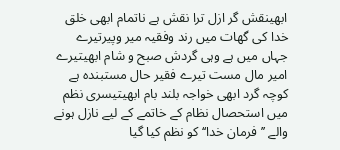ابھینقش گر ازل ترا نقش ہے ناتمام ابھی خلق خدا کی گھات میں رند وفقیہ میر وپیرتیرے جہاں میں ہے وہی گردش صبح و شام ابھیتیرے امیر مال مست تیرے فقیر حال مستبندہ ہے کوچہ گرد ابھی خواجہ بلند بام ابھیتیسری نظم میں استحصال نظام کے خاتمے کے لیے نازل ہونے والے ’’فرمان خدا‘‘ کو نظم کیا گیا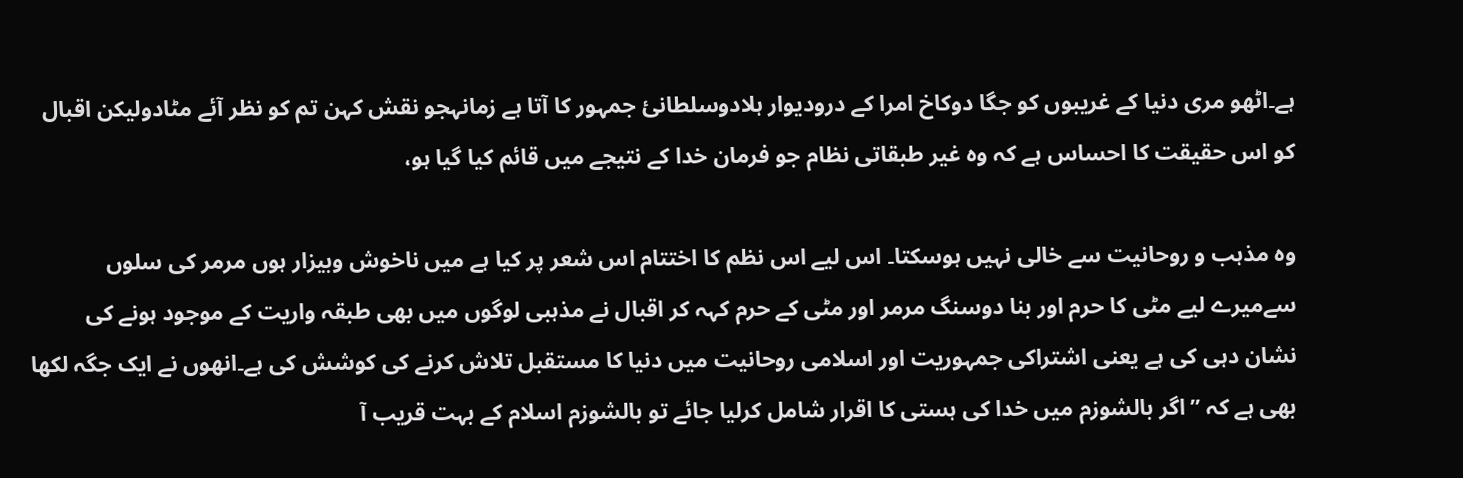ہے۔اٹھو مری دنیا کے غریبوں کو جگا دوکاخ امرا کے درودیوار ہلادوسلطانئ جمہور کا آتا ہے زمانہجو نقش کہن تم کو نظر آئے مٹادولیکن اقبال کو اس حقیقت کا احساس ہے کہ وہ غیر طبقاتی نظام جو فرمان خدا کے نتیجے میں قائم کیا گیا ہو،

وہ مذہب و روحانیت سے خالی نہیں ہوسکتا۔ اس لیے اس نظم کا اختتام اس شعر پر کیا ہے میں ناخوش وبیزار ہوں مرمر کی سلوں سےمیرے لیے مٹی کا حرم اور بنا دوسنگ مرمر اور مٹی کے حرم کہہ کر اقبال نے مذہبی لوگوں میں بھی طبقہ واریت کے موجود ہونے کی نشان دہی کی ہے یعنی اشتراکی جمہوریت اور اسلامی روحانیت میں دنیا کا مستقبل تلاش کرنے کی کوشش کی ہے۔انھوں نے ایک جگہ لکھا بھی ہے کہ ’’اگر بالشوزم میں خدا کی ہستی کا اقرار شامل کرلیا جائے تو بالشوزم اسلام کے بہت قریب آ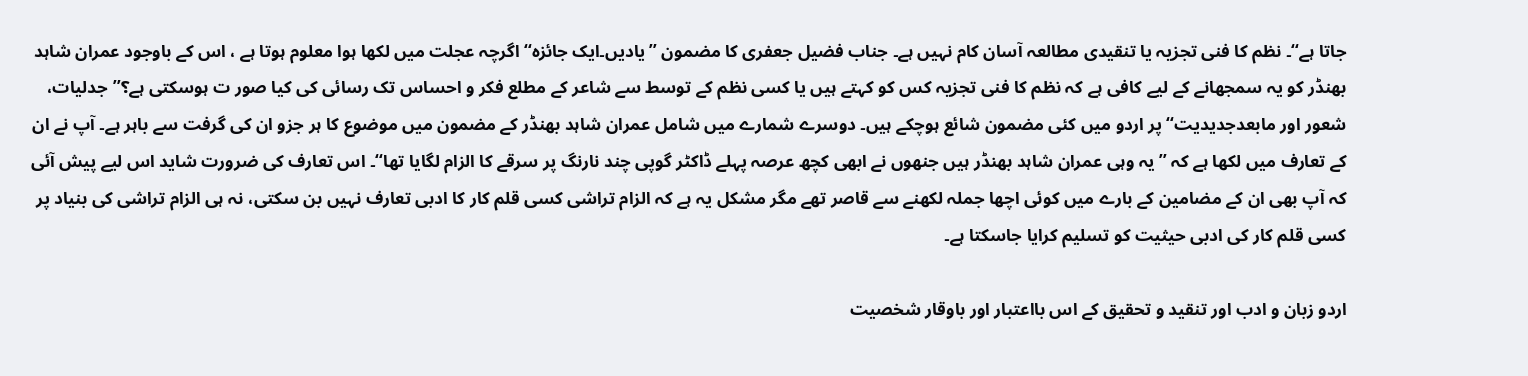جاتا ہے‘‘۔ نظم کا فنی تجزیہ یا تنقیدی مطالعہ آسان کام نہیں ہے۔ جناب فضیل جعفری کا مضمون ’’یادیں۔ایک جائزہ‘‘ اگرچہ عجلت میں لکھا ہوا معلوم ہوتا ہے ، اس کے باوجود عمران شاہد بھنڈر کو یہ سمجھانے کے لیے کافی ہے کہ نظم کا فنی تجزیہ کس کو کہتے ہیں یا کسی نظم کے توسط سے شاعر کے مطلع فکر و احساس تک رسائی کی کیا صور ت ہوسکتی ہے؟’’جدلیات، شعور اور مابعدجدیدیت‘‘ پر اردو میں کئی مضمون شائع ہوچکے ہیں۔ دوسرے شمارے میں شامل عمران شاہد بھنڈر کے مضمون میں موضوع کا ہر جزو ان کی گرفت سے باہر ہے۔ آپ نے ان کے تعارف میں لکھا ہے کہ ’’یہ وہی عمران شاہد بھنڈر ہیں جنھوں نے ابھی کچھ عرصہ پہلے ڈاکٹر گوپی چند نارنگ پر سرقے کا الزام لگایا تھا‘‘۔ اس تعارف کی ضرورت شاید اس لیے پیش آئی کہ آپ بھی ان کے مضامین کے بارے میں کوئی اچھا جملہ لکھنے سے قاصر تھے مگر مشکل یہ ہے کہ الزام تراشی کسی قلم کار کا ادبی تعارف نہیں بن سکتی، نہ ہی الزام تراشی کی بنیاد پر کسی قلم کار کی ادبی حیثیت کو تسلیم کرایا جاسکتا ہے۔

اردو زبان و ادب اور تنقید و تحقیق کے اس بااعتبار اور باوقار شخصیت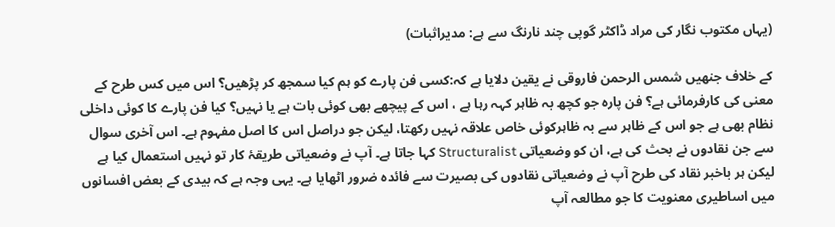(یہاں مکتوب نگار کی مراد ڈاکٹر گوپی چند نارنگ سے ہے: مدیراثبات)

کے خلاف جنھیں شمس الرحمن فاروقی نے یقین دلایا ہے کہ:کسی فن پارے کو ہم کیا سمجھ کر پڑھیں؟ اس میں کس طرح کے معنی کی کارفرمائی ہے؟ فن پارہ جو کچھ بہ ظاہر کہہ رہا ہے ، اس کے پیچھے بھی کوئی بات ہے یا نہیں؟ کیا فن پارے کا کوئی داخلی نظام بھی ہے جو اس کے ظاہر سے بہ ظاہرکوئی خاص علاقہ نہیں رکھتا، لیکن جو دراصل اس کا اصل مفہوم ہے۔ اس آخری سوال سے جن نقادوں نے بحث کی ہے، ان کو وضعیاتی Structuralist کہا جاتا ہے۔ آپ نے وضعیاتی طریقۂ کار تو نہیں استعمال کیا ہے لیکن ہر باخبر نقاد کی طرح آپ نے وضعیاتی نقادوں کی بصیرت سے فائدہ ضرور اٹھایا ہے۔ یہی وجہ ہے کہ بیدی کے بعض افسانوں میں اساطیری معنویت کا جو مطالعہ آپ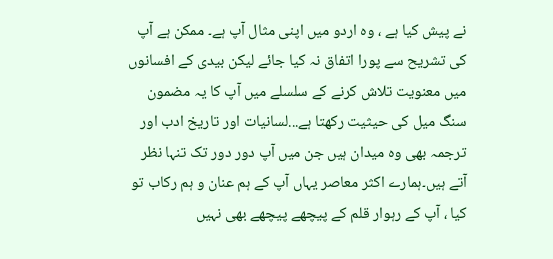نے پیش کیا ہے ، وہ اردو میں اپنی مثال آپ ہے۔ ممکن ہے آپ کی تشریح سے پورا اتفاق نہ کیا جائے لیکن بیدی کے افسانوں میں معنویت تلاش کرنے کے سلسلے میں آپ کا یہ مضمون سنگ میل کی حیثیت رکھتا ہے...لسانیات اور تاریخ ادب اور ترجمہ بھی وہ میدان ہیں جن میں آپ دور دور تک تنہا نظر آتے ہیں۔ہمارے اکثر معاصر یہاں آپ کے ہم عنان و ہم رکاب تو کیا ، آپ کے رہوار قلم کے پیچھے پیچھے بھی نہیں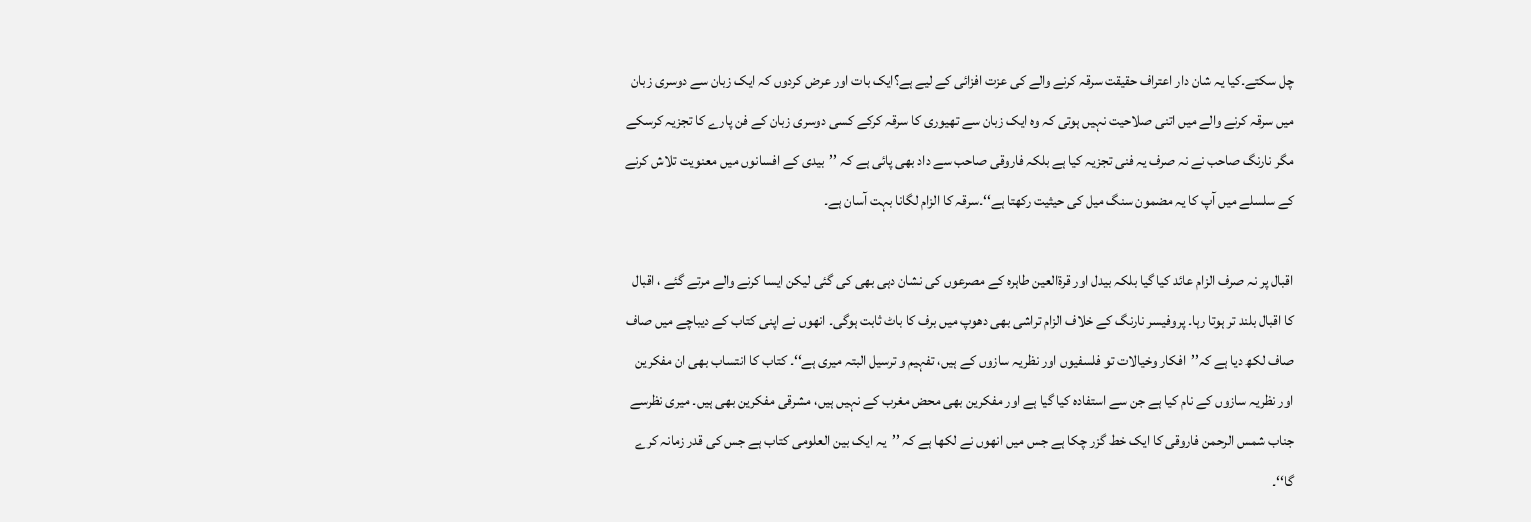چل سکتے۔کیا یہ شان دار اعتراف حقیقت سرقہ کرنے والے کی عزت افزائی کے لیے ہے؟ایک بات اور عرض کردوں کہ ایک زبان سے دوسری زبان میں سرقہ کرنے والے میں اتنی صلاحیت نہیں ہوتی کہ وہ ایک زبان سے تھیوری کا سرقہ کرکے کسی دوسری زبان کے فن پارے کا تجزیہ کرسکے مگر نارنگ صاحب نے نہ صرف یہ فنی تجزیہ کیا ہے بلکہ فاروقی صاحب سے داد بھی پائی ہے کہ ’’بیدی کے افسانوں میں معنویت تلاش کرنے کے سلسلے میں آپ کا یہ مضمون سنگ میل کی حیثیت رکھتا ہے‘‘۔سرقہ کا الزام لگانا بہت آسان ہے۔

اقبال پر نہ صرف الزام عائد کیا گیا بلکہ بیدل اور قرۃالعین طاہرہ کے مصرعوں کی نشان دہی بھی کی گئی لیکن ایسا کرنے والے مرتے گئے ، اقبال کا اقبال بلند تر ہوتا رہا۔ پروفیسر نارنگ کے خلاف الزام تراشی بھی دھوپ میں برف کا باٹ ثابت ہوگی۔ انھوں نے اپنی کتاب کے دیباچے میں صاف صاف لکھ دیا ہے کہ’’افکار وخیالات تو فلسفیوں اور نظریہ سازوں کے ہیں، تفہیم و ترسیل البتہ میری ہے‘‘۔ کتاب کا انتساب بھی ان مفکرین اور نظریہ سازوں کے نام کیا ہے جن سے استفادہ کیا گیا ہے اور مفکرین بھی محض مغرب کے نہیں ہیں، مشرقی مفکرین بھی ہیں۔ میری نظرسے جناب شمس الرحمن فاروقی کا ایک خط گزر چکا ہے جس میں انھوں نے لکھا ہے کہ ’’یہ ایک بین العلومی کتاب ہے جس کی قدر زمانہ کرے گا‘‘۔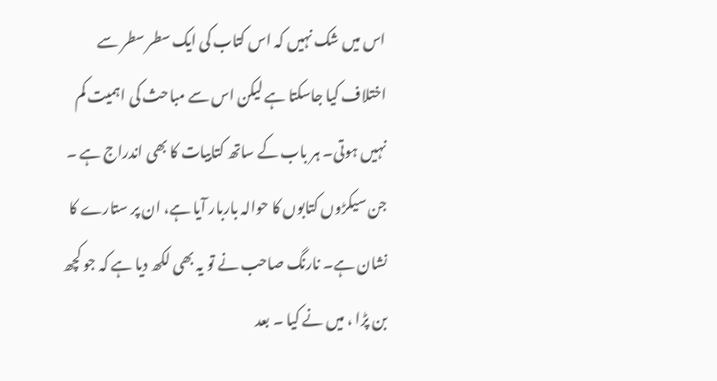اس میں شک نہیں کہ اس کتاب کی ایک سطر سطر سے اختلاف کیا جاسکتا ہے لیکن اس سے مباحث کی اہمیت کم نہیں ہوتی۔ ہر باب کے ساتھ کتابیات کا بھی اندراج ہے ۔ جن سیکڑوں کتابوں کا حوالہ باربار آیا ہے، ان پر ستارے کا نشان ہے۔ نارنگ صاحب نے تو یہ بھی لکھ دیا ہے کہ جو کچھ بن پڑا ، میں نے کیا ۔ بعد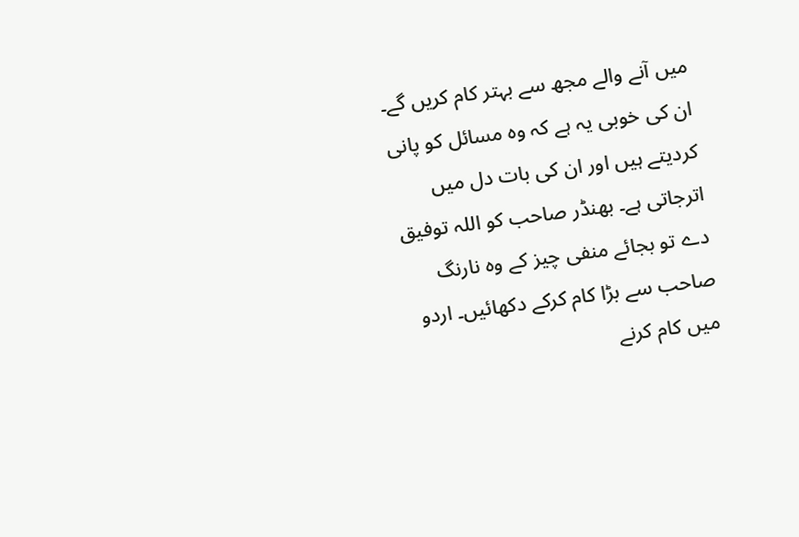میں آنے والے مجھ سے بہتر کام کریں گے۔ ان کی خوبی یہ ہے کہ وہ مسائل کو پانی کردیتے ہیں اور ان کی بات دل میں اترجاتی ہے۔ بھنڈر صاحب کو اللہ توفیق دے تو بجائے منفی چیز کے وہ نارنگ صاحب سے بڑا کام کرکے دکھائیں۔ اردو میں کام کرنے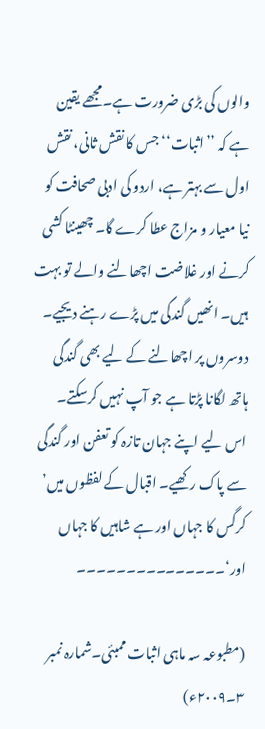والوں کی بڑی ضرورت ہے۔مجھے یقین ہے کہ ’’اثبات‘‘ جس کا نقش ثانی، نقش اول سے بہتر ہے، اردو کی ادبی صحافت کو نیا معیار و مزاج عطا کرے گا۔ چھینٹا کشی کرنے اور غلاضت اچھالنے والے تو بہت ہیں۔ انھیں گندگی میں پڑے رہنے دیجیے۔ دوسروں پر اچھالنے کے لیے بھی گندگی ہاتھ لگانا پڑتا ہے جو آپ نہیں کرسکتے۔ اس لیے اپنے جہان تازہ کو تعفن اور گندگی سے پاک رکھیے۔ اقبال کے لفظوں میں’ کرگس کا جہاں اور ہے شاہیں کا جہاں اور‘۔۔۔۔۔۔۔۔۔۔۔۔۔۔۔

(مطبوعہ سہ ماہی اثبات ممبئی۔شمارہ نمبر ۳۔۲۰۰۹ء)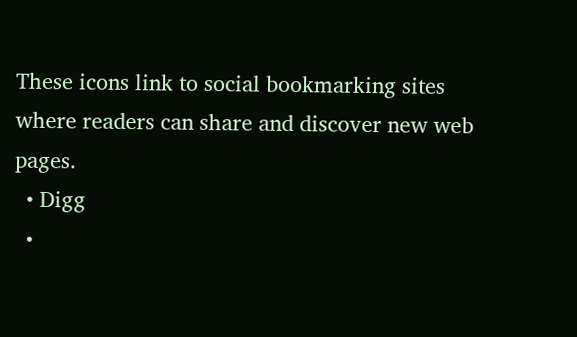These icons link to social bookmarking sites where readers can share and discover new web pages.
  • Digg
  •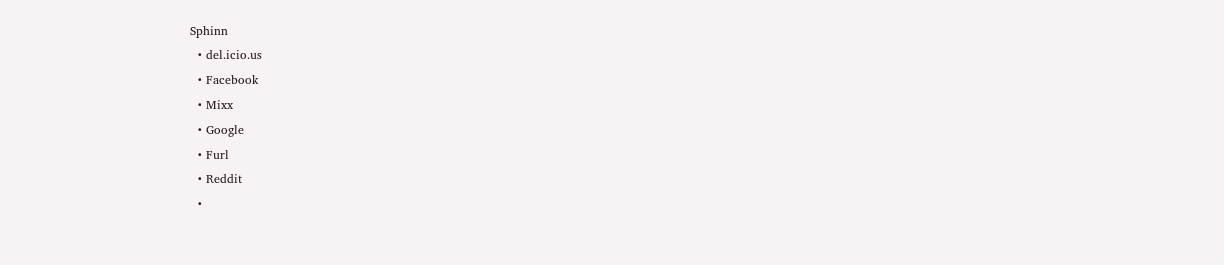Sphinn
  • del.icio.us
  • Facebook
  • Mixx
  • Google
  • Furl
  • Reddit
  •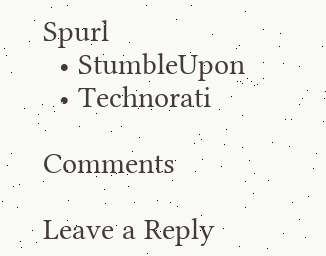Spurl
  • StumbleUpon
  • Technorati

Comments

Leave a Reply